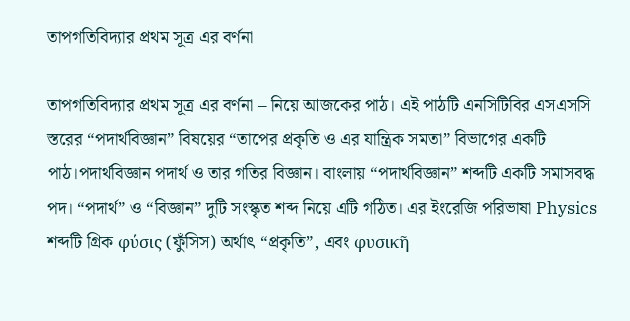তাপগতিবিদ্যার প্রথম সূত্র এর বর্ণনা

তাপগতিবিদ্যার প্রথম সূত্র এর বর্ণনা – নিয়ে আজকের পাঠ। এই পাঠটি এনসিটিবির এসএসসি স্তরের “পদার্থবিজ্ঞান” বিষয়ের “তাপের প্রকৃতি ও এর যান্ত্রিক সমতা” বিভাগের একটি পাঠ।পদার্থবিজ্ঞান পদার্থ ও তার গতির বিজ্ঞান। বাংলায় “পদার্থবিজ্ঞান” শব্দটি একটি সমাসবদ্ধ পদ। “পদার্থ” ও “বিজ্ঞান” দুটি সংস্কৃত শব্দ নিয়ে এটি গঠিত। এর ইংরেজি পরিভাষা Physics শব্দটি গ্রিক φύσις (ফুঁসিস) অর্থাৎ “প্রকৃতি”, এবং φυσικῆ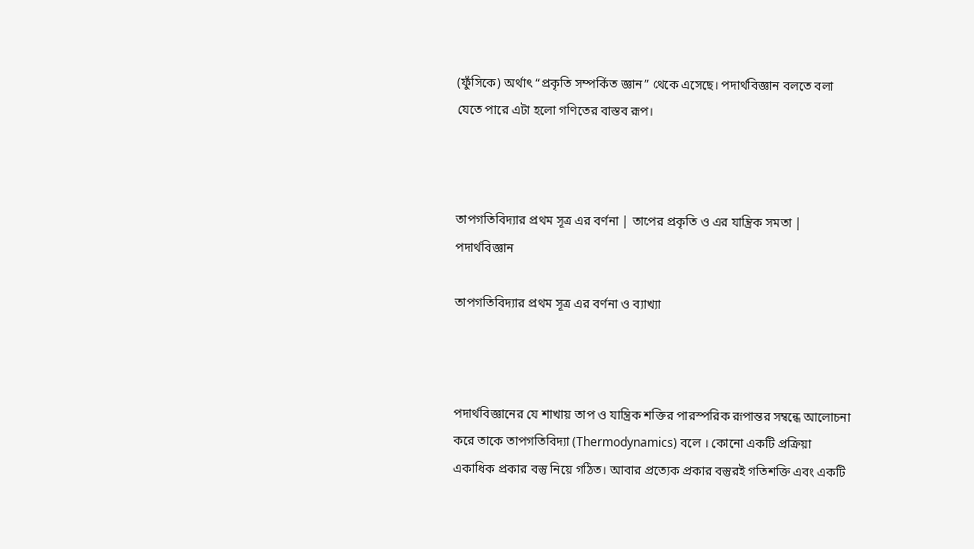(ফুঁসিকে) অর্থাৎ “প্রকৃতি সম্পর্কিত জ্ঞান” থেকে এসেছে। পদার্থবিজ্ঞান বলতে বলা যেতে পারে এটা হলো গণিতের বাস্তব রূপ।



তাপগতিবিদ্যার প্রথম সূত্র এর বর্ণনা | তাপের প্রকৃতি ও এর যান্ত্রিক সমতা | পদার্থবিজ্ঞান

তাপগতিবিদ্যার প্রথম সূত্র এর বর্ণনা ও ব্যাখ্যা



পদার্থবিজ্ঞানের যে শাখায় তাপ ও যান্ত্রিক শক্তির পারস্পরিক রূপান্তর সম্বন্ধে আলোচনা করে তাকে তাপগতিবিদ্যা (Thermodynamics) বলে । কোনো একটি প্রক্রিয়া একাধিক প্রকার বস্তু নিয়ে গঠিত। আবার প্রত্যেক প্রকার বস্তুরই গতিশক্তি এবং একটি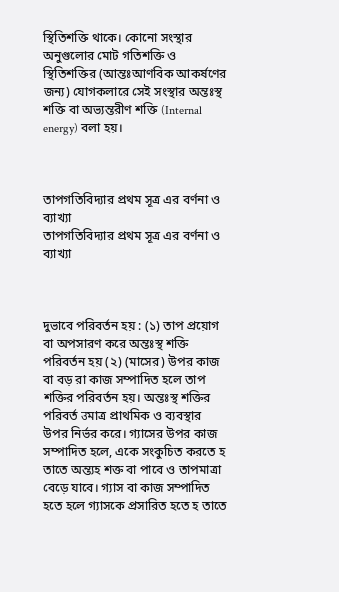স্থিতিশক্তি থাকে। কোনো সংস্থার অনুগুলোর মোট গতিশক্তি ও স্থিতিশক্তির (আন্তঃআণবিক আকর্ষণের জন্য) যোগকলারে সেই সংস্থার অন্তঃস্থ শক্তি বা অভ্যন্তরীণ শক্তি (Internal energy) বলা হয়।



তাপগতিবিদ্যার প্রথম সূত্র এর বর্ণনা ও ব্যাখ্যা
তাপগতিবিদ্যার প্রথম সূত্র এর বর্ণনা ও ব্যাখ্যা



দুভাবে পরিবর্তন হয় : (১) তাপ প্রয়োগ বা অপসারণ করে অন্তঃস্থ শক্তি পরিবর্তন হয় (২) (মাসের) উপর কাজ বা বড় রা কাজ সম্পাদিত হলে তাপ শক্তির পরিবর্তন হয়। অন্তঃস্থ শক্তির পরিবর্ত उমাত্র প্রাথমিক ও ব্যবস্থার উপর নির্ভর করে। গ্যাসের উপর কাজ সম্পাদিত হলে, একে সংকুচিত করতে হ তাতে অন্ত্যহ শক্ত বা পাবে ও তাপমাত্রা বেড়ে যাবে। গ্যাস বা কাজ সম্পাদিত হতে হলে গ্যাসকে প্রসারিত হতে হ তাতে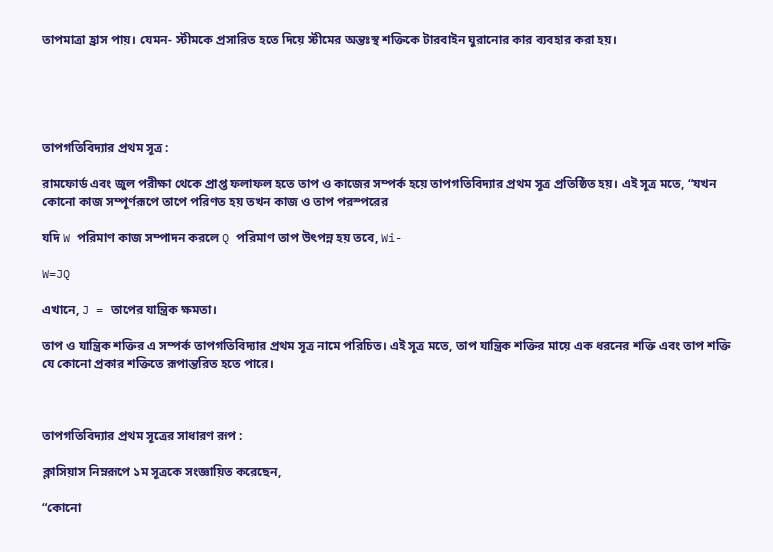তাপমাত্রা হ্রাস পায়। যেমন- স্টীমকে প্রসারিত হতে দিয়ে স্টীমের অন্তঃস্থ শক্তিকে টারবাইন ঘুরানোর কার ব্যবহার করা হয়।





তাপগতিবিদ্যার প্রথম সূত্র :

রামফোর্ড এবং জুল পরীক্ষা থেকে প্রাপ্ত ফলাফল হতে তাপ ও কাজের সম্পর্ক হয়ে তাপগতিবিদ্যার প্রথম সূত্র প্রতিষ্ঠিত হয়। এই সূত্র মতে, “যখন কোনো কাজ সম্পূর্ণরূপে তাপে পরিণত হয় তখন কাজ ও তাপ পরস্পরের

যদি W পরিমাণ কাজ সম্পাদন করলে Q পরিমাণ তাপ উৎপন্ন হয় তবে, Wi-

W=JQ

এখানে, J = তাপের যান্ত্রিক ক্ষমতা।

তাপ ও যান্ত্রিক শক্তির এ সম্পর্ক তাপগতিবিদ্যার প্রথম সূত্র নামে পরিচিত। এই সূত্র মতে, তাপ যান্ত্রিক শক্তির মায়ে এক ধরনের শক্তি এবং তাপ শক্তি যে কোনো প্রকার শক্তিতে রূপান্তরিত হতে পারে।



তাপগতিবিদ্যার প্রথম সূত্রের সাধারণ রূপ :

ক্লাসিয়াস নিম্নরূপে ১ম সূত্রকে সংজ্ঞায়িত করেছেন,

“কোনো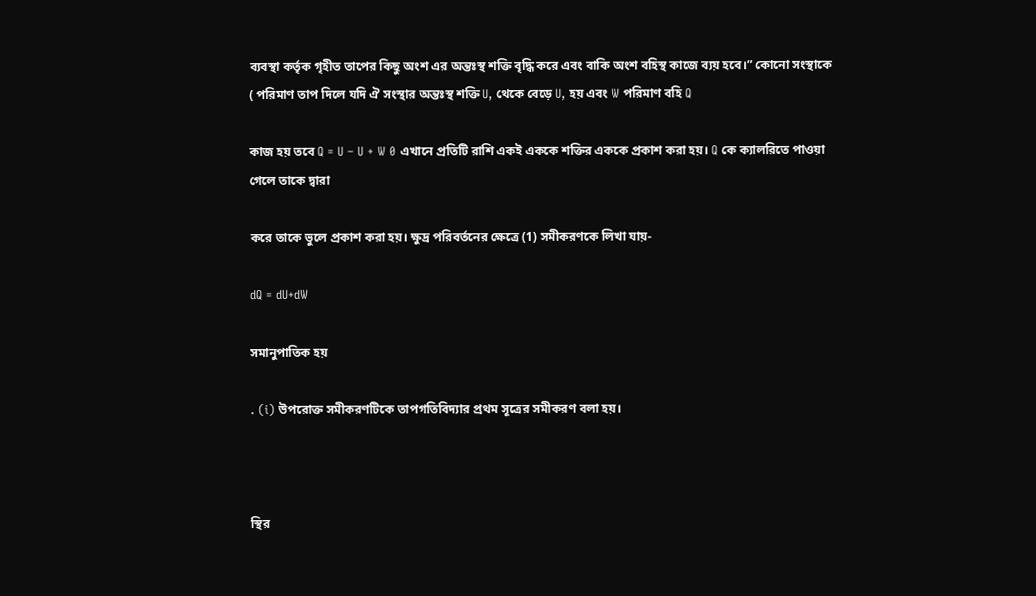ব্যবস্থা কর্তৃক গৃহীত তাপের কিছু অংশ এর অন্তঃস্থ শক্তি বৃদ্ধি করে এবং বাকি অংশ বহিস্থ কাজে ব্যয় হবে।” কোনো সংস্থাকে ( পরিমাণ তাপ দিলে যদি ঐ সংস্থার অন্তঃস্থ শক্তি U, থেকে বেড়ে U, হয় এবং W পরিমাণ বহি Q

কাজ হয় তবে Q = U – U + W 0 এখানে প্রতিটি রাশি একই এককে শক্তির এককে প্রকাশ করা হয়। Q কে ক্যালরিতে পাওয়া গেলে তাকে দ্বারা

করে তাকে ভুলে প্রকাশ করা হয়। ক্ষুদ্র পরিবর্তনের ক্ষেত্রে (1) সমীকরণকে লিখা যায়-

dQ = dU+dW

সমানুপাতিক হয়

. (i) উপরোক্ত সমীকরণটিকে তাপগতিবিদ্যার প্রথম সূত্রের সমীকরণ বলা হয়।



স্থির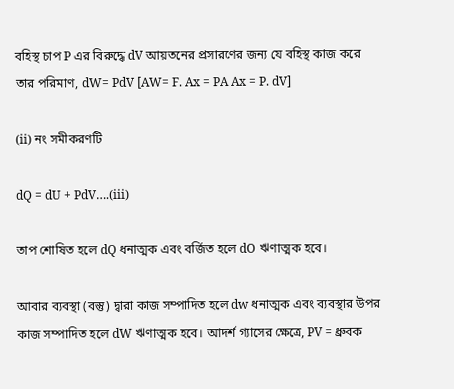বহিস্থ চাপ P এর বিরুদ্ধে dV আয়তনের প্রসারণের জন্য যে বহিস্থ কাজ করে তার পরিমাণ, dW= PdV [AW= F. Ax = PA Ax = P. dV]

(ii) নং সমীকরণটি

dQ = dU + PdV….(iii)

তাপ শোষিত হলে dQ ধনাত্মক এবং বর্জিত হলে dO ঋণাত্মক হবে।

আবার ব্যবস্থা (বস্তু) দ্বারা কাজ সম্পাদিত হলে dw ধনাত্মক এবং ব্যবস্থার উপর কাজ সম্পাদিত হলে dW ঋণাত্মক হবে। আদর্শ গ্যাসের ক্ষেত্রে, PV = ধ্রুবক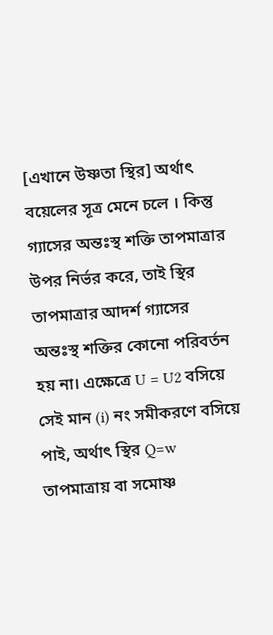[এখানে উষ্ণতা স্থির] অর্থাৎ বয়েলের সূত্র মেনে চলে । কিন্তু গ্যাসের অন্তঃস্থ শক্তি তাপমাত্রার উপর নির্ভর করে, তাই স্থির তাপমাত্রার আদর্শ গ্যাসের অন্তঃস্থ শক্তির কোনো পরিবর্তন হয় না। এক্ষেত্রে U = U2 বসিয়ে সেই মান (i) নং সমীকরণে বসিয়ে পাই, অর্থাৎ স্থির Q=w তাপমাত্রায় বা সমোষ্ণ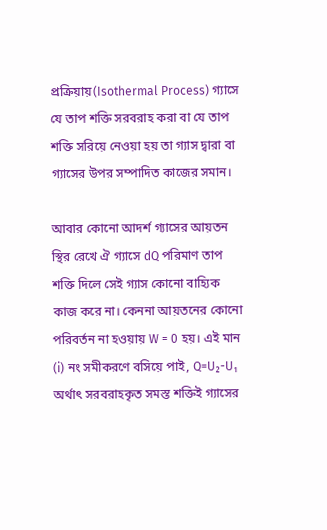প্রক্রিয়ায়(Isothermal Process) গ্যাসে যে তাপ শক্তি সরবরাহ করা বা যে তাপ শক্তি সরিয়ে নেওয়া হয় তা গ্যাস দ্বারা বা গ্যাসের উপর সম্পাদিত কাজের সমান।

আবার কোনো আদর্শ গ্যাসের আয়তন স্থির রেখে ঐ গ্যাসে dQ পরিমাণ তাপ শক্তি দিলে সেই গ্যাস কোনো বাহ্যিক কাজ করে না। কেননা আয়তনের কোনো পরিবর্তন না হওয়ায় W = 0 হয়। এই মান (i) নং সমীকরণে বসিয়ে পাই, Q=U₂-U₁ অর্থাৎ সরবরাহকৃত সমস্ত শক্তিই গ্যাসের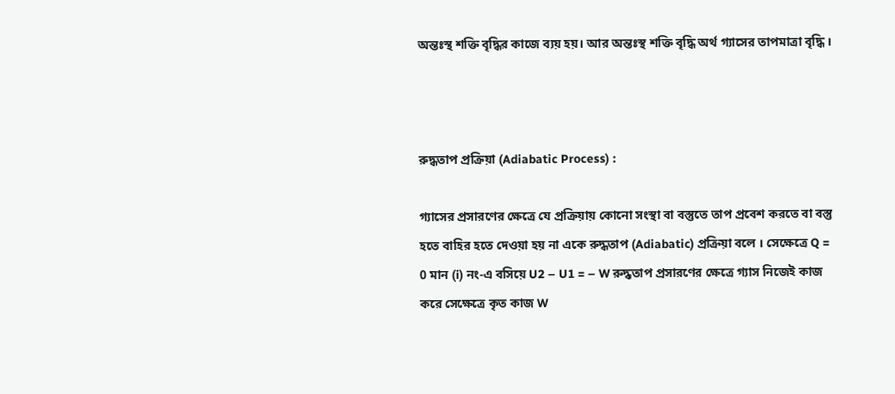অন্তঃস্থ শক্তি বৃদ্ধির কাজে ব্যয় হয়। আর অন্তঃস্থ শক্তি বৃদ্ধি অর্থ গ্যাসের তাপমাত্রা বৃদ্ধি ।



রুদ্ধতাপ প্রক্রিয়া (Adiabatic Process) :

গ্যাসের প্রসারণের ক্ষেত্রে যে প্রক্রিয়ায় কোনো সংস্থা বা বস্তুতে তাপ প্রবেশ করতে বা বস্তু হতে বাহির হতে দেওয়া হয় না একে রুদ্ধতাপ (Adiabatic) প্রক্রিয়া বলে । সেক্ষেত্রে Q = 0 মান (i) নং-এ বসিয়ে U2 – U1 = – W রুদ্ধতাপ প্রসারণের ক্ষেত্রে গ্যাস নিজেই কাজ করে সেক্ষেত্রে কৃত কাজ W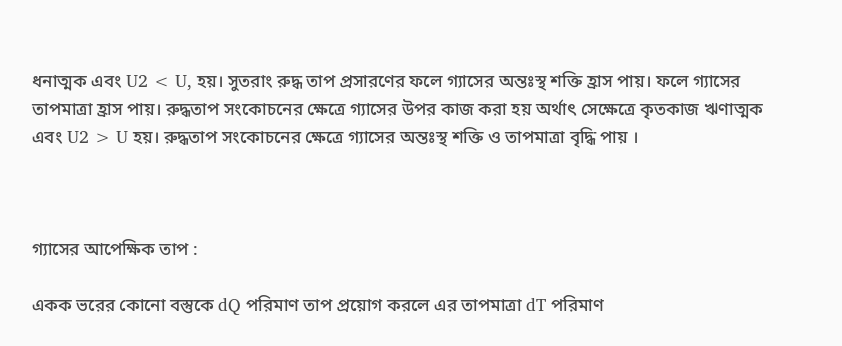ধনাত্মক এবং U2 < U, হয়। সুতরাং রুদ্ধ তাপ প্রসারণের ফলে গ্যাসের অন্তঃস্থ শক্তি হ্রাস পায়। ফলে গ্যাসের তাপমাত্রা হ্রাস পায়। রুদ্ধতাপ সংকোচনের ক্ষেত্রে গ্যাসের উপর কাজ করা হয় অর্থাৎ সেক্ষেত্রে কৃতকাজ ঋণাত্মক এবং U2 > U হয়। রুদ্ধতাপ সংকোচনের ক্ষেত্রে গ্যাসের অন্তঃস্থ শক্তি ও তাপমাত্রা বৃদ্ধি পায় ।



গ্যাসের আপেক্ষিক তাপ :

একক ভরের কোনো বস্তুকে dQ পরিমাণ তাপ প্রয়োগ করলে এর তাপমাত্রা dT পরিমাণ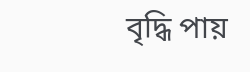বৃদ্ধি পায়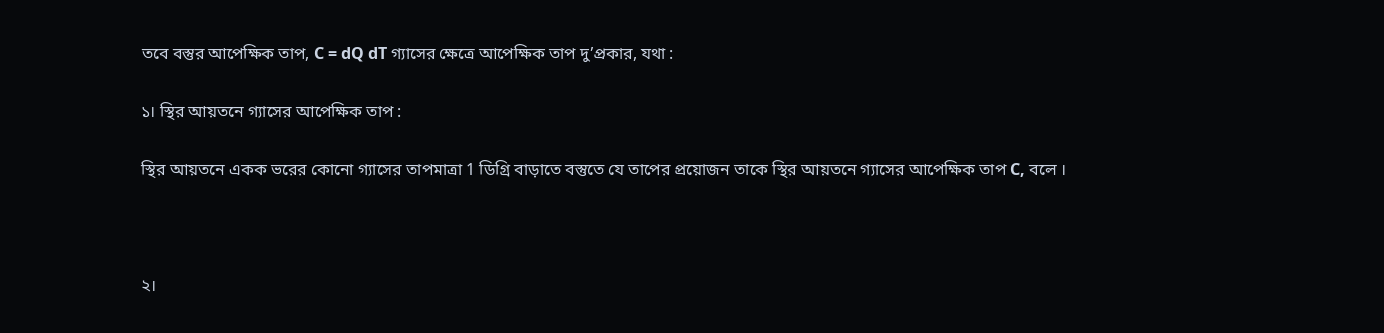তবে বস্তুর আপেক্ষিক তাপ, C = dQ dT গ্যাসের ক্ষেত্রে আপেক্ষিক তাপ দু’প্রকার, যথা :

১। স্থির আয়তনে গ্যাসের আপেক্ষিক তাপ :

স্থির আয়তনে একক ভরের কোনো গ্যাসের তাপমাত্রা 1 ডিগ্রি বাড়াতে বস্তুতে যে তাপের প্রয়োজন তাকে স্থির আয়তনে গ্যাসের আপেক্ষিক তাপ C, বলে ।



২।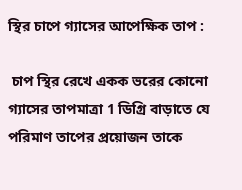স্থির চাপে গ্যাসের আপেক্ষিক তাপ :

 চাপ স্থির রেখে একক ভরের কোনো গ্যাসের তাপমাত্রা 1 ডিগ্রি বাড়াতে যে পরিমাণ তাপের প্রয়োজন তাকে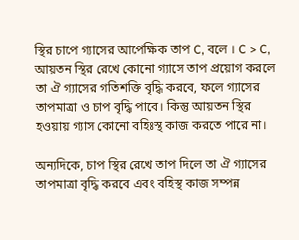স্থির চাপে গ্যাসের আপেক্ষিক তাপ C, বলে । C > C, আয়তন স্থির রেখে কোনো গ্যাসে তাপ প্রয়োগ করলে তা ঐ গ্যাসের গতিশক্তি বৃদ্ধি করবে, ফলে গ্যাসের তাপমাত্রা ও চাপ বৃদ্ধি পাবে। কিন্তু আয়তন স্থির হওয়ায় গ্যাস কোনো বহিঃস্থ কাজ করতে পারে না।

অন্যদিকে, চাপ স্থির রেখে তাপ দিলে তা ঐ গ্যাসের তাপমাত্রা বৃদ্ধি করবে এবং বহিস্থ কাজ সম্পন্ন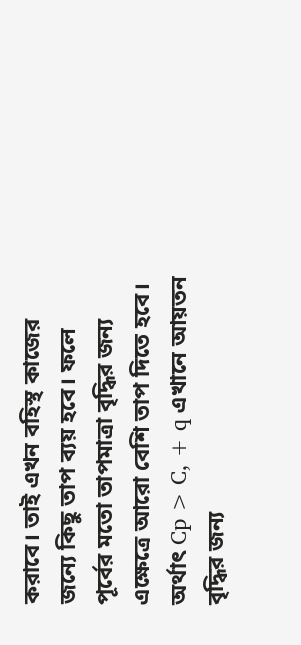করাবে। তাই এখন বহিস্থ কাজের জন্যে কিছু তাপ ব্যয় হবে। ফলে পূর্বের মতো তাপমাত্রা বৃদ্ধির জন্য এক্ষেত্রে আরো বেশি তাপ দিতে হবে। অর্থাৎ Cp > C, + q এখানে আয়তন বৃদ্ধির জন্য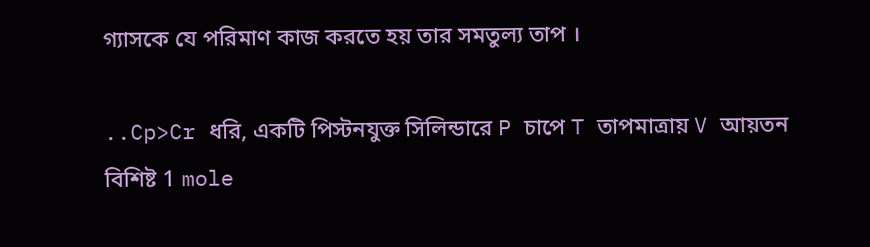গ্যাসকে যে পরিমাণ কাজ করতে হয় তার সমতুল্য তাপ ।

..Cp>Cr ধরি, একটি পিস্টনযুক্ত সিলিন্ডারে P চাপে T তাপমাত্রায় V আয়তন বিশিষ্ট 1 mole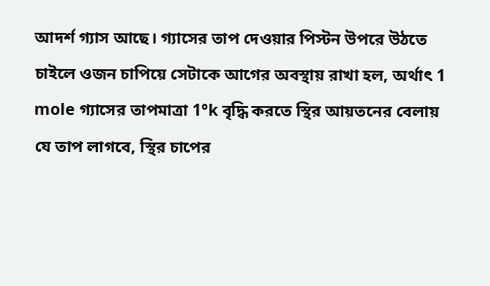আদর্শ গ্যাস আছে। গ্যাসের তাপ দেওয়ার পিস্টন উপরে উঠতে চাইলে ওজন চাপিয়ে সেটাকে আগের অবস্থায় রাখা হল, অর্থাৎ 1 mole গ্যাসের তাপমাত্রা 1°k বৃদ্ধি করতে স্থির আয়তনের বেলায় যে তাপ লাগবে, স্থির চাপের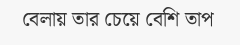বেলায় তার চেয়ে বেশি তাপ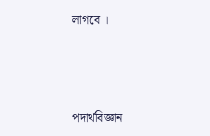লাগবে ।



পদার্থবিজ্ঞান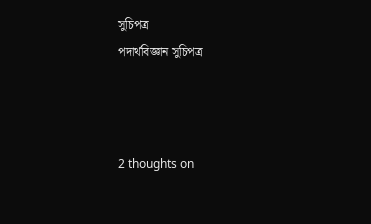সুচিপত্র
পদার্থবিজ্ঞান সুচিপত্র



2 thoughts on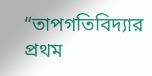“তাপগতিবিদ্যার প্রথম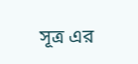সূত্র এর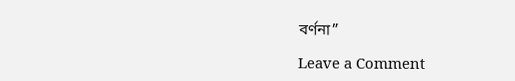বর্ণনা”

Leave a Comment